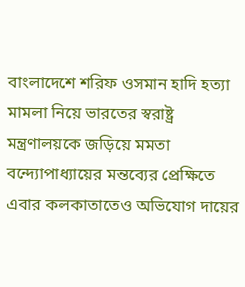বাংলাদেশে শরিফ ওসমান হাদি হত্যা মামলা নিয়ে ভারতের স্বরাষ্ট্র মন্ত্রণালয়কে জড়িয়ে মমতা বন্দ্যোপাধ্যায়ের মন্তব্যের প্রেক্ষিতে এবার কলকাতাতেও অভিযোগ দায়ের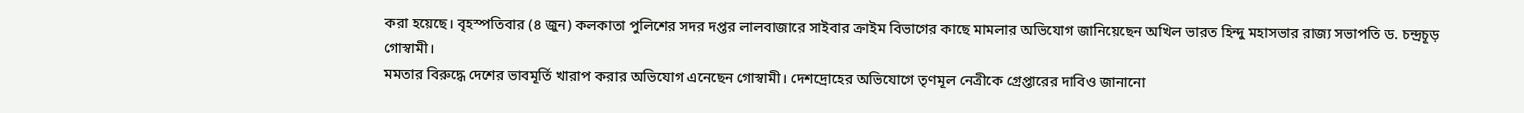করা হয়েছে। বৃহস্পতিবার (৪ জুন) কলকাতা পুলিশের সদর দপ্তর লালবাজারে সাইবার ক্রাইম বিভাগের কাছে মামলার অভিযোগ জানিয়েছেন অখিল ভারত হিন্দু মহাসভার রাজ্য সভাপতি ড. চন্দ্রচূড় গোস্বামী।
মমতার বিরুদ্ধে দেশের ভাবমূর্তি খারাপ করার অভিযোগ এনেছেন গোস্বামী। দেশদ্রোহের অভিযোগে তৃণমূল নেত্রীকে গ্রেপ্তারের দাবিও জানানো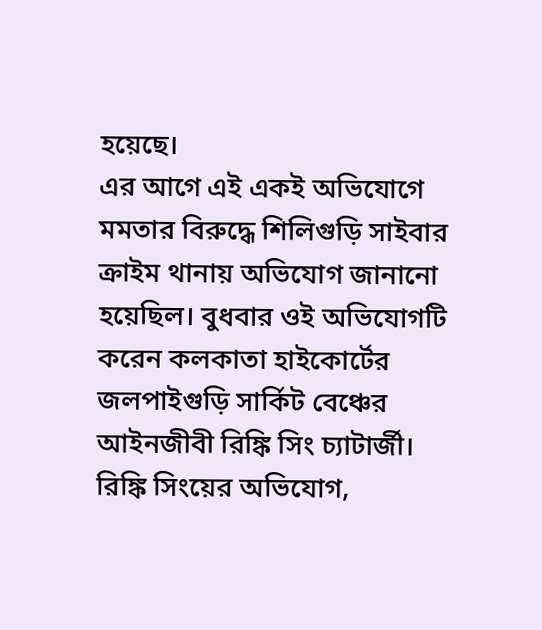হয়েছে।
এর আগে এই একই অভিযোগে মমতার বিরুদ্ধে শিলিগুড়ি সাইবার ক্রাইম থানায় অভিযোগ জানানো হয়েছিল। বুধবার ওই অভিযোগটি করেন কলকাতা হাইকোর্টের জলপাইগুড়ি সার্কিট বেঞ্চের আইনজীবী রিঙ্কি সিং চ্যাটার্জী।
রিঙ্কি সিংয়ের অভিযোগ,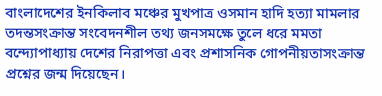বাংলাদেশের ইনকিলাব মঞ্চের মুখপাত্র ওসমান হাদি হত্যা মামলার তদন্তসংক্রান্ত সংবেদনশীল তথ্য জনসমক্ষে তুলে ধরে মমতা বন্দ্যোপাধ্যায় দেশের নিরাপত্তা এবং প্রশাসনিক গোপনীয়তাসংক্রান্ত প্রশ্নের জন্ম দিয়েছেন।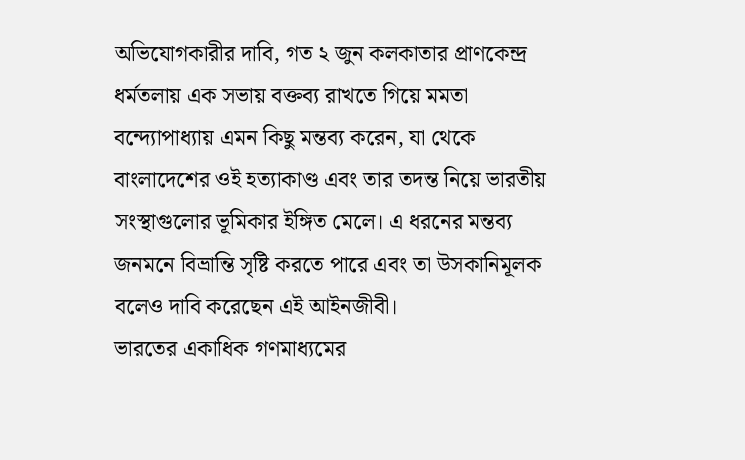অভিযোগকারীর দাবি, গত ২ জুন কলকাতার প্রাণকেন্দ্র ধর্মতলায় এক সভায় বক্তব্য রাখতে গিয়ে মমতা বন্দ্যোপাধ্যায় এমন কিছু মন্তব্য করেন, যা থেকে বাংলাদেশের ওই হত্যাকাণ্ড এবং তার তদন্ত নিয়ে ভারতীয় সংস্থাগুলোর ভূমিকার ইঙ্গিত মেলে। এ ধরনের মন্তব্য জনমনে বিভ্রান্তি সৃষ্টি করতে পারে এবং তা উসকানিমূলক বলেও দাবি করেছেন এই আইনজীবী।
ভারতের একাধিক গণমাধ্যমের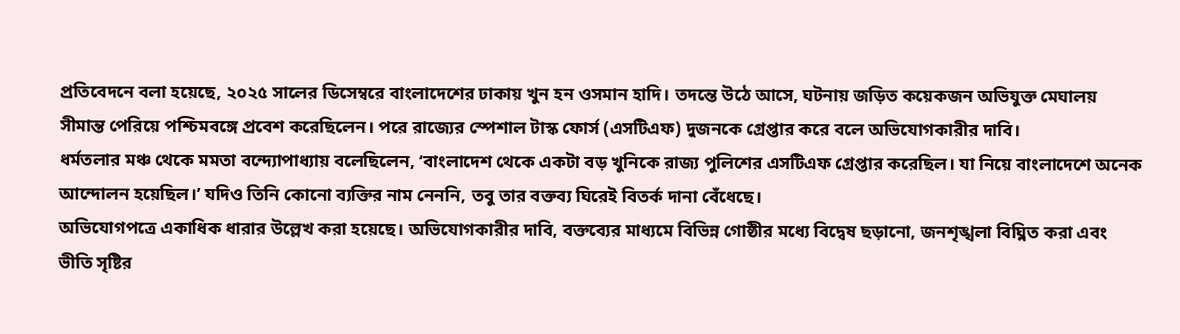প্রতিবেদনে বলা হয়েছে, ২০২৫ সালের ডিসেম্বরে বাংলাদেশের ঢাকায় খুন হন ওসমান হাদি। তদন্তে উঠে আসে, ঘটনায় জড়িত কয়েকজন অভিযুক্ত মেঘালয় সীমান্ত পেরিয়ে পশ্চিমবঙ্গে প্রবেশ করেছিলেন। পরে রাজ্যের স্পেশাল টাস্ক ফোর্স (এসটিএফ) দুজনকে গ্রেপ্তার করে বলে অভিযোগকারীর দাবি।
ধর্মতলার মঞ্চ থেকে মমতা বন্দ্যোপাধ্যায় বলেছিলেন, ‘বাংলাদেশ থেকে একটা বড় খুনিকে রাজ্য পুলিশের এসটিএফ গ্রেপ্তার করেছিল। যা নিয়ে বাংলাদেশে অনেক আন্দোলন হয়েছিল।’ যদিও তিনি কোনো ব্যক্তির নাম নেননি, তবু তার বক্তব্য ঘিরেই বিতর্ক দানা বেঁধেছে।
অভিযোগপত্রে একাধিক ধারার উল্লেখ করা হয়েছে। অভিযোগকারীর দাবি, বক্তব্যের মাধ্যমে বিভিন্ন গোষ্ঠীর মধ্যে বিদ্বেষ ছড়ানো, জনশৃঙ্খলা বিঘ্নিত করা এবং ভীতি সৃষ্টির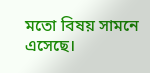মতো বিষয় সামনে এসেছে।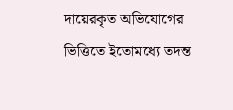দায়েরকৃত অভিযোগের ভিত্তিতে ইতোমধ্যে তদন্ত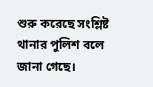শুরু করেছে সংশ্লিষ্ট থানার পুলিশ বলে জানা গেছে।